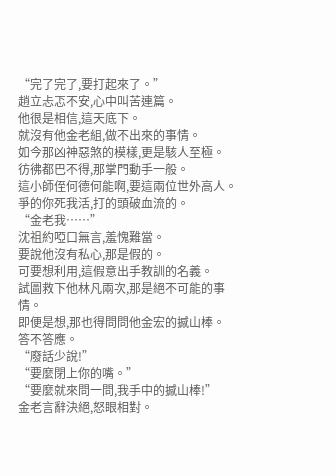“完了完了,要打起來了。”
趙立忐忑不安,心中叫苦連篇。
他很是相信,這天底下。
就沒有他金老組,做不出來的事情。
如今那凶神惡煞的模樣,更是駭人至極。
彷彿都巴不得,那掌門動手一般。
這小師侄何德何能啊,要這兩位世外高人。
爭的你死我活,打的頭破血流的。
“金老我……”
沈祖約啞口無言,羞愧難當。
要說他沒有私心,那是假的。
可要想利用,這假意出手教訓的名義。
試圖救下他林凡兩次,那是絕不可能的事情。
即便是想,那也得問問他金宏的撼山棒。
答不答應。
“廢話少說!”
“要麼閉上你的嘴。”
“要麼就來問一問,我手中的撼山棒!”
金老言辭決絕,怒眼相對。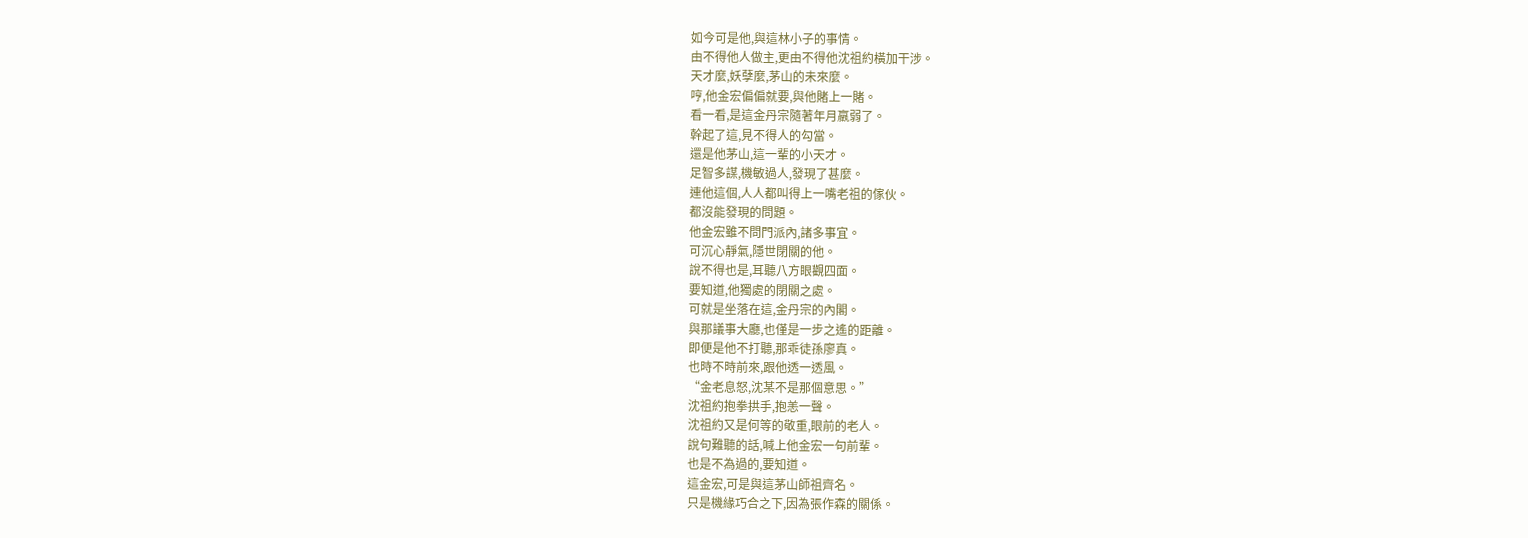如今可是他,與這林小子的事情。
由不得他人做主,更由不得他沈祖約橫加干涉。
天才麼,妖孽麼,茅山的未來麼。
哼,他金宏偏偏就要,與他賭上一賭。
看一看,是這金丹宗隨著年月羸弱了。
幹起了這,見不得人的勾當。
還是他茅山,這一輩的小天才。
足智多謀,機敏過人,發現了甚麼。
連他這個,人人都叫得上一嘴老祖的傢伙。
都沒能發現的問題。
他金宏雖不問門派內,諸多事宜。
可沉心靜氣,隱世閉關的他。
說不得也是,耳聽八方眼觀四面。
要知道,他獨處的閉關之處。
可就是坐落在這,金丹宗的內閣。
與那議事大廳,也僅是一步之遙的距離。
即便是他不打聽,那乖徒孫廖真。
也時不時前來,跟他透一透風。
“金老息怒,沈某不是那個意思。”
沈祖約抱拳拱手,抱恙一聲。
沈祖約又是何等的敬重,眼前的老人。
說句難聽的話,喊上他金宏一句前輩。
也是不為過的,要知道。
這金宏,可是與這茅山師祖齊名。
只是機緣巧合之下,因為張作森的關係。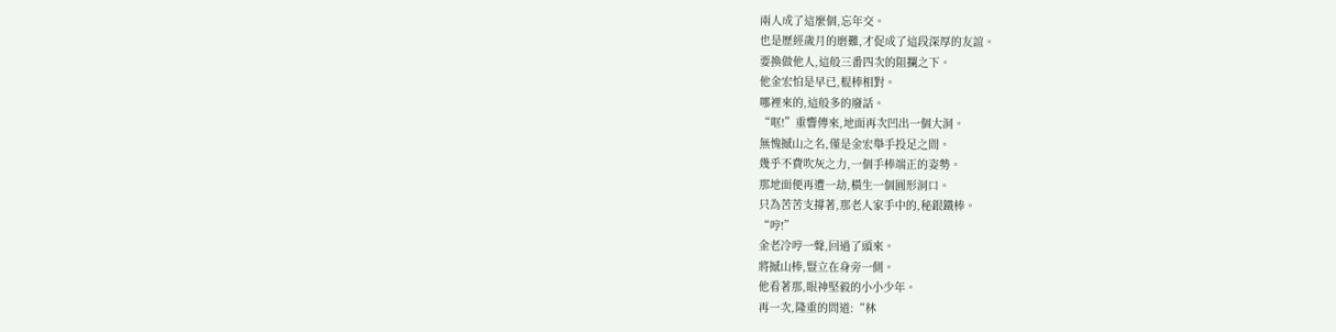兩人成了這麼個,忘年交。
也是歷經歲月的磨難,才促成了這段深厚的友誼。
要換做他人,這般三番四次的阻攔之下。
他金宏怕是早已,棍棒相對。
哪裡來的,這般多的廢話。
“哐!”重響傳來,地面再次凹出一個大洞。
無愧撼山之名,僅是金宏舉手投足之間。
幾乎不費吹灰之力,一個手棒端正的姿勢。
那地面便再遭一劫,橫生一個圓形洞口。
只為苦苦支撐著,那老人家手中的,秘銀鐵棒。
“哼!”
金老冷哼一聲,回過了頭來。
將撼山棒,豎立在身旁一側。
他看著那,眼神堅毅的小小少年。
再一次,隆重的問道:“林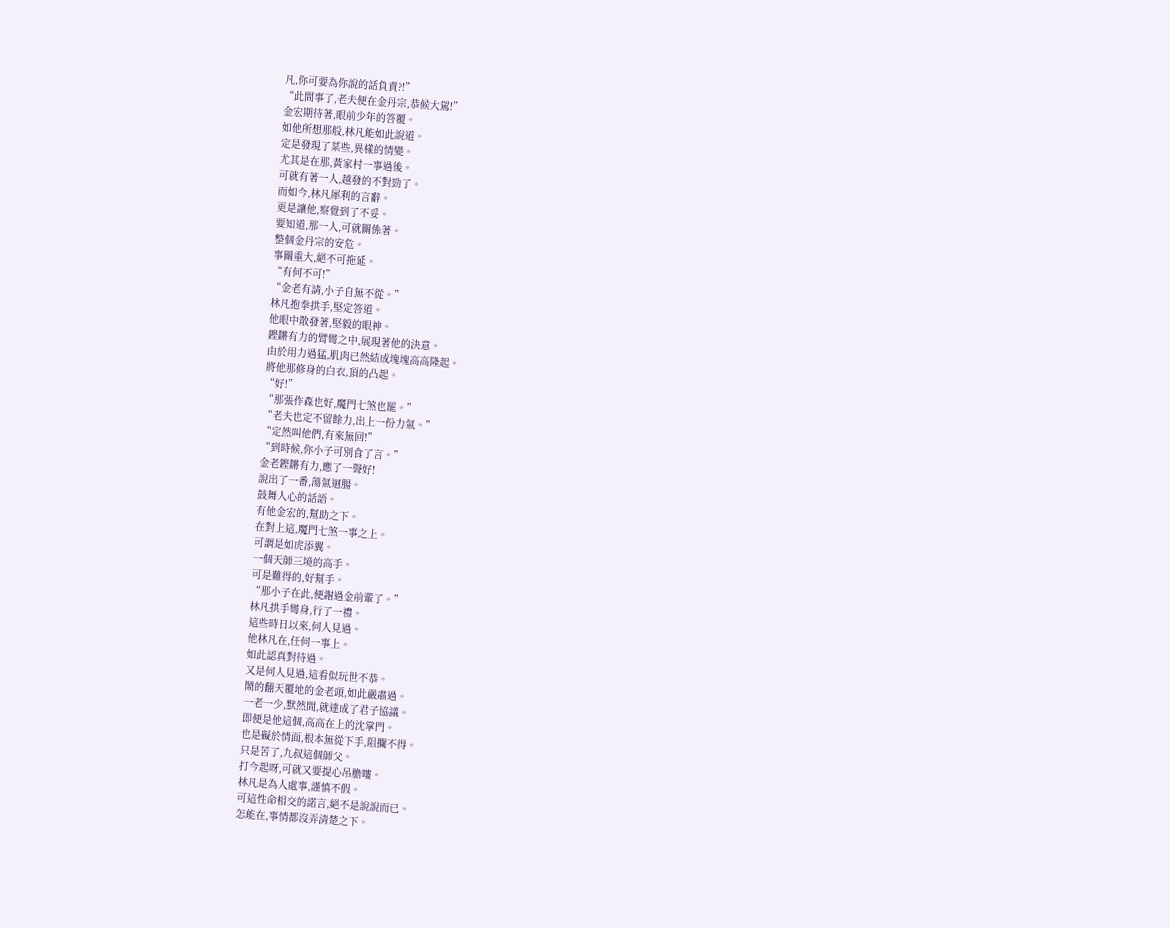凡,你可要為你說的話負責?!”
“此間事了,老夫便在金丹宗,恭候大駕!”
金宏期待著,眼前少年的答覆。
如他所想那般,林凡能如此說道。
定是發現了某些,異樣的情變。
尤其是在那,黃家村一事過後。
可就有著一人,越發的不對勁了。
而如今,林凡犀利的言辭。
更是讓他,察覺到了不妥。
要知道,那一人,可就關係著。
整個金丹宗的安危。
事關重大,絕不可拖延。
“有何不可!”
“金老有請,小子自無不從。”
林凡抱拳拱手,堅定答道。
他眼中散發著,堅毅的眼神。
鏗鏘有力的臂彎之中,展現著他的決意。
由於用力過猛,肌肉已然結成塊塊高高隆起。
將他那修身的白衣,頂的凸起。
“好!”
“那張作森也好,魔門七煞也罷。”
“老夫也定不留餘力,出上一份力氣。”
“定然叫他們,有來無回!”
“到時候,你小子可別食了言。”
金老鏗鏘有力,應了一聲好!
說出了一番,蕩氣迴腸。
鼓舞人心的話語。
有他金宏的,幫助之下。
在對上這,魔門七煞一事之上。
可謂是如虎添翼。
一個天師三境的高手。
可是難得的,好幫手。
“那小子在此,便謝過金前輩了。”
林凡拱手彎身,行了一禮。
這些時日以來,何人見過。
他林凡在,任何一事上。
如此認真對待過。
又是何人見過,這看似玩世不恭。
鬧的翻天覆地的金老頭,如此嚴肅過。
一老一少,默然間,就達成了君子協議。
即便是他這個,高高在上的沈掌門。
也是礙於情面,根本無從下手,阻攔不得。
只是苦了,九叔這個師父。
打今起呀,可就又要提心吊膽嘍。
林凡是為人處事,謹慎不假。
可這性命相交的諾言,絕不是說說而已。
怎能在,事情都沒弄清楚之下。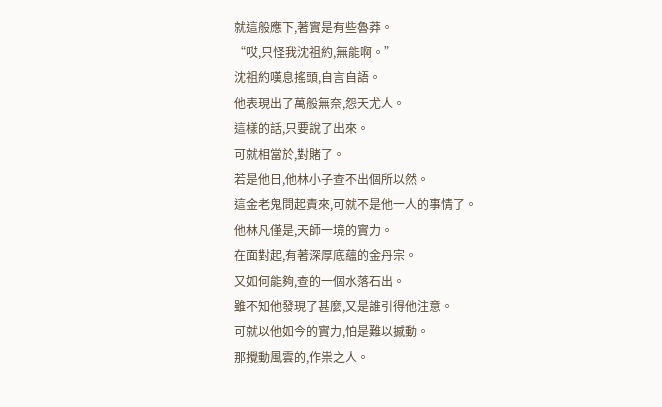就這般應下,著實是有些魯莽。
“哎,只怪我沈祖約,無能啊。”
沈祖約嘆息搖頭,自言自語。
他表現出了萬般無奈,怨天尤人。
這樣的話,只要說了出來。
可就相當於,對賭了。
若是他日,他林小子查不出個所以然。
這金老鬼問起責來,可就不是他一人的事情了。
他林凡僅是,天師一境的實力。
在面對起,有著深厚底蘊的金丹宗。
又如何能夠,查的一個水落石出。
雖不知他發現了甚麼,又是誰引得他注意。
可就以他如今的實力,怕是難以撼動。
那攪動風雲的,作祟之人。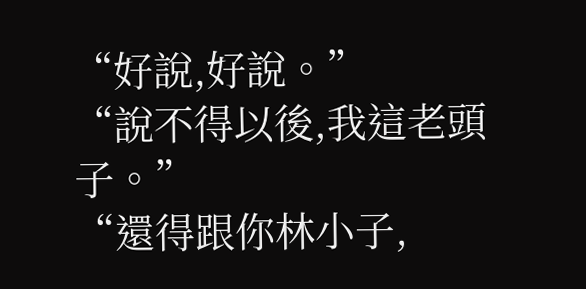“好說,好說。”
“說不得以後,我這老頭子。”
“還得跟你林小子,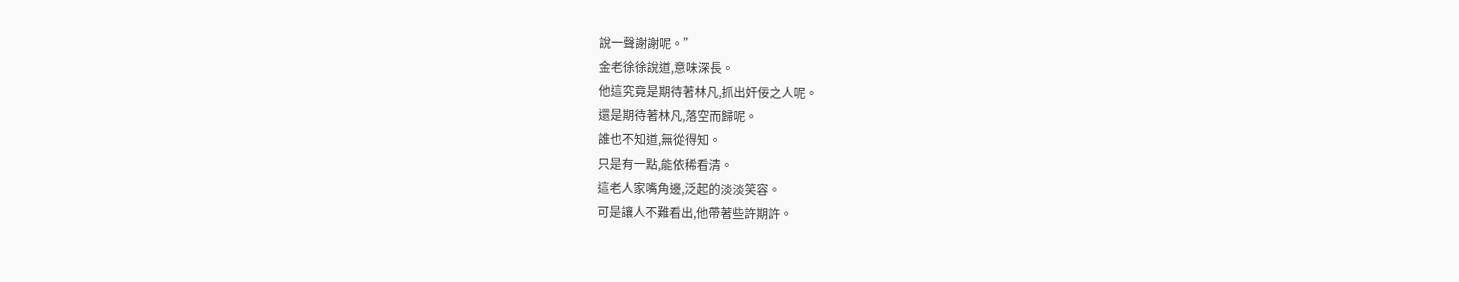說一聲謝謝呢。”
金老徐徐說道,意味深長。
他這究竟是期待著林凡,抓出奸佞之人呢。
還是期待著林凡,落空而歸呢。
誰也不知道,無從得知。
只是有一點,能依稀看清。
這老人家嘴角邊,泛起的淡淡笑容。
可是讓人不難看出,他帶著些許期許。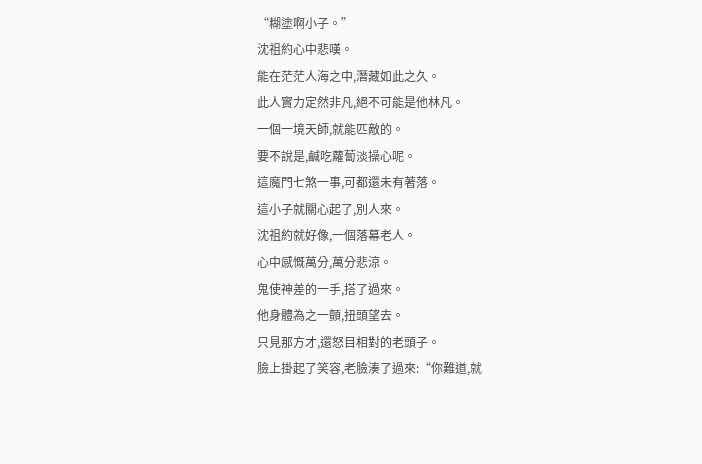“糊塗啊小子。”
沈祖約心中悲嘆。
能在茫茫人海之中,潛藏如此之久。
此人實力定然非凡,絕不可能是他林凡。
一個一境天師,就能匹敵的。
要不說是,鹹吃蘿蔔淡操心呢。
這魔門七煞一事,可都還未有著落。
這小子就關心起了,別人來。
沈祖約就好像,一個落幕老人。
心中感慨萬分,萬分悲涼。
鬼使神差的一手,搭了過來。
他身體為之一顫,扭頭望去。
只見那方才,還怒目相對的老頭子。
臉上掛起了笑容,老臉湊了過來:“你難道,就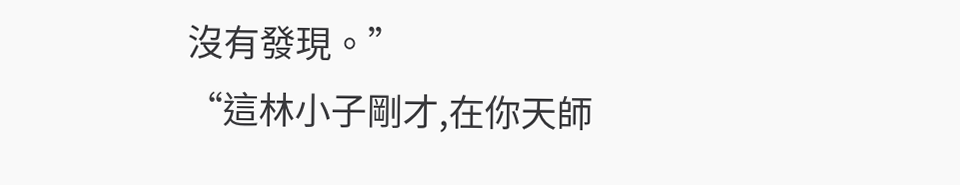沒有發現。”
“這林小子剛才,在你天師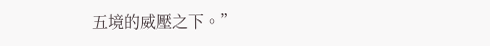五境的威壓之下。”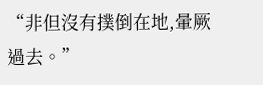“非但沒有撲倒在地,暈厥過去。”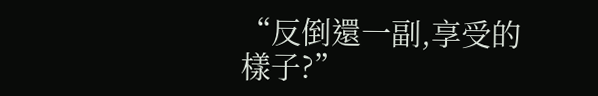“反倒還一副,享受的樣子?”